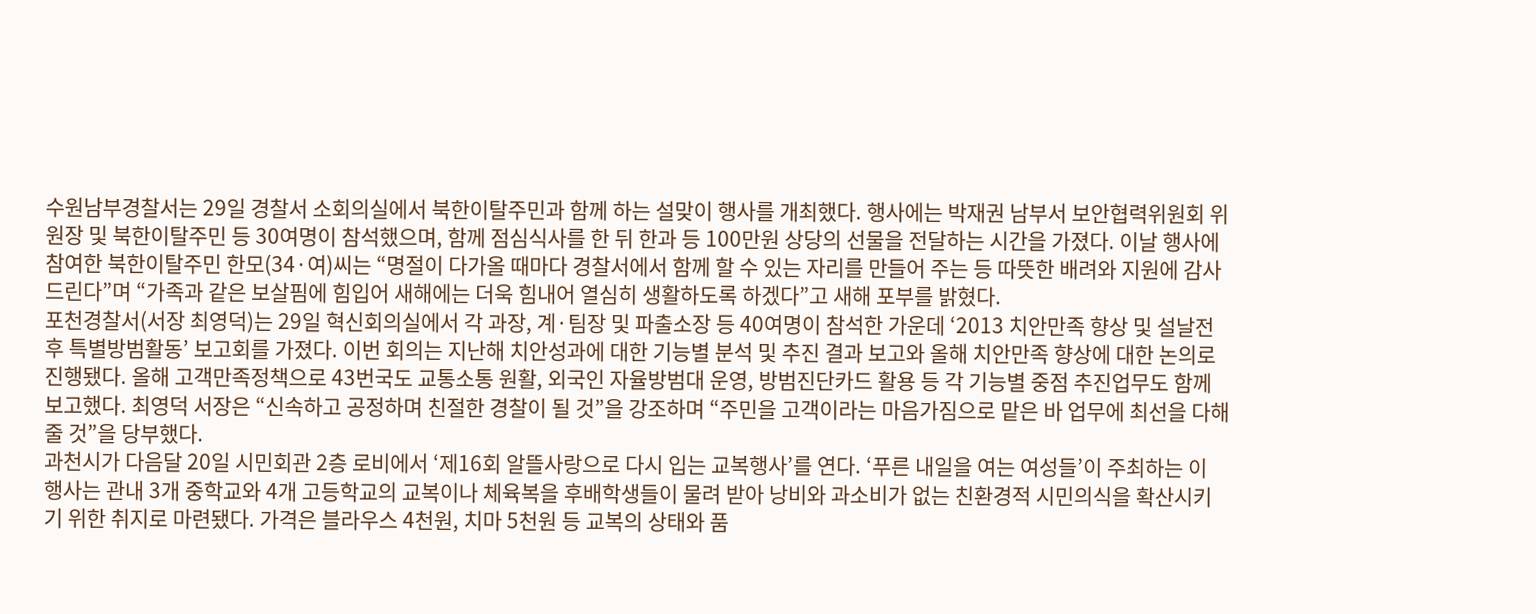수원남부경찰서는 29일 경찰서 소회의실에서 북한이탈주민과 함께 하는 설맞이 행사를 개최했다. 행사에는 박재권 남부서 보안협력위원회 위원장 및 북한이탈주민 등 30여명이 참석했으며, 함께 점심식사를 한 뒤 한과 등 100만원 상당의 선물을 전달하는 시간을 가졌다. 이날 행사에 참여한 북한이탈주민 한모(34·여)씨는 “명절이 다가올 때마다 경찰서에서 함께 할 수 있는 자리를 만들어 주는 등 따뜻한 배려와 지원에 감사드린다”며 “가족과 같은 보살핌에 힘입어 새해에는 더욱 힘내어 열심히 생활하도록 하겠다”고 새해 포부를 밝혔다.
포천경찰서(서장 최영덕)는 29일 혁신회의실에서 각 과장, 계·팀장 및 파출소장 등 40여명이 참석한 가운데 ‘2013 치안만족 향상 및 설날전후 특별방범활동’ 보고회를 가졌다. 이번 회의는 지난해 치안성과에 대한 기능별 분석 및 추진 결과 보고와 올해 치안만족 향상에 대한 논의로 진행됐다. 올해 고객만족정책으로 43번국도 교통소통 원활, 외국인 자율방범대 운영, 방범진단카드 활용 등 각 기능별 중점 추진업무도 함께 보고했다. 최영덕 서장은 “신속하고 공정하며 친절한 경찰이 될 것”을 강조하며 “주민을 고객이라는 마음가짐으로 맡은 바 업무에 최선을 다해 줄 것”을 당부했다.
과천시가 다음달 20일 시민회관 2층 로비에서 ‘제16회 알뜰사랑으로 다시 입는 교복행사’를 연다. ‘푸른 내일을 여는 여성들’이 주최하는 이 행사는 관내 3개 중학교와 4개 고등학교의 교복이나 체육복을 후배학생들이 물려 받아 낭비와 과소비가 없는 친환경적 시민의식을 확산시키기 위한 취지로 마련됐다. 가격은 블라우스 4천원, 치마 5천원 등 교복의 상태와 품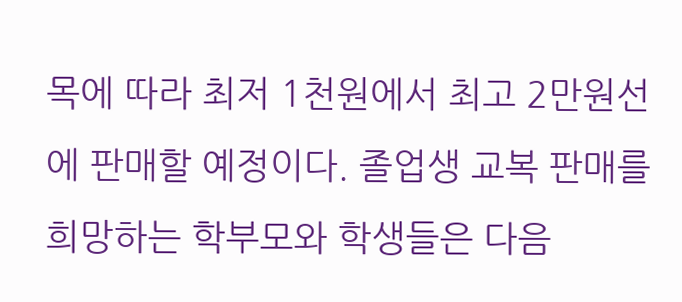목에 따라 최저 1천원에서 최고 2만원선에 판매할 예정이다. 졸업생 교복 판매를 희망하는 학부모와 학생들은 다음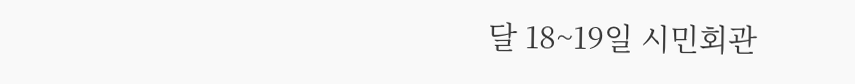달 18~19일 시민회관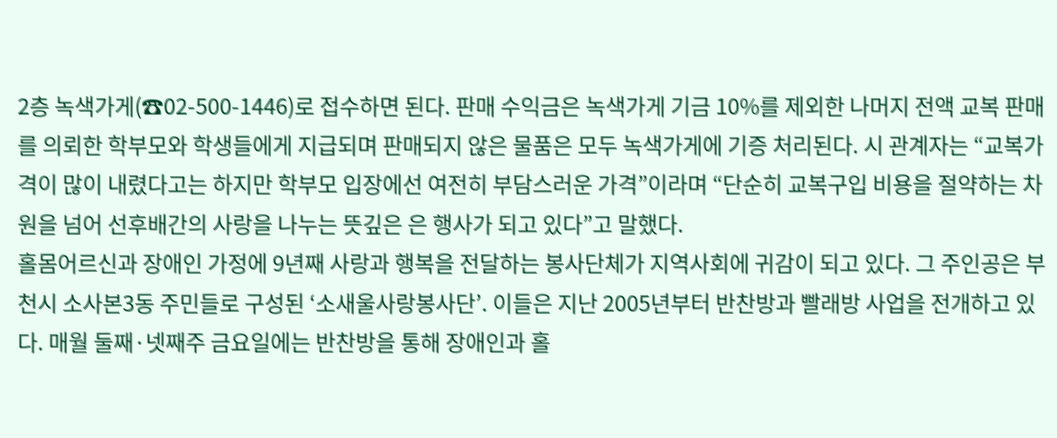2층 녹색가게(☎02-500-1446)로 접수하면 된다. 판매 수익금은 녹색가게 기금 10%를 제외한 나머지 전액 교복 판매를 의뢰한 학부모와 학생들에게 지급되며 판매되지 않은 물품은 모두 녹색가게에 기증 처리된다. 시 관계자는 “교복가격이 많이 내렸다고는 하지만 학부모 입장에선 여전히 부담스러운 가격”이라며 “단순히 교복구입 비용을 절약하는 차원을 넘어 선후배간의 사랑을 나누는 뜻깊은 은 행사가 되고 있다”고 말했다.
홀몸어르신과 장애인 가정에 9년째 사랑과 행복을 전달하는 봉사단체가 지역사회에 귀감이 되고 있다. 그 주인공은 부천시 소사본3동 주민들로 구성된 ‘소새울사랑봉사단’. 이들은 지난 2005년부터 반찬방과 빨래방 사업을 전개하고 있다. 매월 둘째·넷째주 금요일에는 반찬방을 통해 장애인과 홀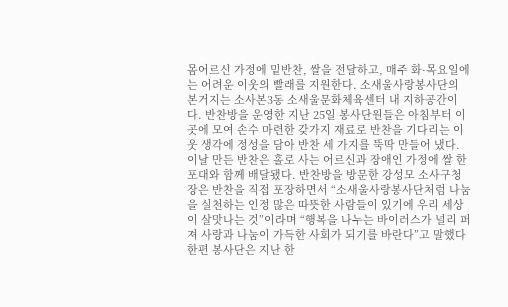몸어르신 가정에 밑반찬, 쌀을 전달하고, 매주 화·목요일에는 어려운 이웃의 빨래를 지원한다. 소새울사랑봉사단의 본거지는 소사본3동 소새울문화체육센터 내 지하공간이다. 반찬방을 운영한 지난 25일 봉사단원들은 아침부터 이곳에 모여 손수 마련한 갖가지 재료로 반찬을 기다리는 이웃 생각에 정성을 담아 반찬 세 가지를 뚝딱 만들어 냈다. 이날 만든 반찬은 홀로 사는 어르신과 장애인 가정에 쌀 한 포대와 함께 배달됐다. 반찬방을 방문한 강성모 소사구청장은 반찬을 직접 포장하면서 “소새울사랑봉사단처럼 나눔을 실천하는 인정 많은 따뜻한 사람들이 있기에 우리 세상이 살맛나는 것”이라며 “행복을 나누는 바이러스가 널리 퍼져 사랑과 나눔이 가득한 사회가 되기를 바란다”고 말했다 한편 봉사단은 지난 한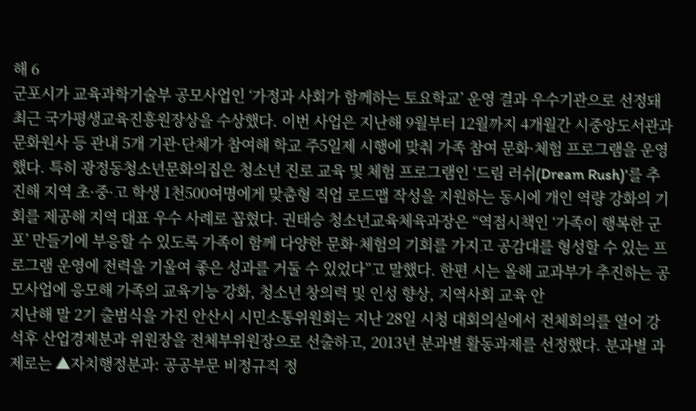해 6
군포시가 교육과학기술부 공모사업인 ‘가정과 사회가 함께하는 토요학교’ 운영 결과 우수기관으로 선정돼 최근 국가평생교육진흥원장상을 수상했다. 이번 사업은 지난해 9월부터 12월까지 4개월간 시중앙도서관과 문화원사 등 관내 5개 기관·단체가 참여해 학교 주5일제 시행에 맞춰 가족 참여 문화·체험 프로그램을 운영했다. 특히 광정동청소년문화의집은 청소년 진로 교육 및 체험 프로그램인 ‘드림 러쉬(Dream Rush)’를 추진해 지역 초·중·고 학생 1천500여명에게 맞춤형 직업 로드맵 작성을 지원하는 동시에 개인 역량 강화의 기회를 제공해 지역 대표 우수 사례로 꼽혔다. 권태승 청소년교육체육과장은 “역점시책인 ‘가족이 행복한 군포’ 만들기에 부응할 수 있도록 가족이 함께 다양한 문화·체험의 기회를 가지고 공감대를 형성할 수 있는 프로그램 운영에 전력을 기울여 좋은 성과를 거둘 수 있었다”고 말했다. 한편 시는 올해 교과부가 추진하는 공모사업에 응모해 가족의 교육기능 강화, 청소년 창의력 및 인성 향상, 지역사회 교육 안
지난해 말 2기 출범식을 가진 안산시 시민소통위원회는 지난 28일 시청 대회의실에서 전체회의를 열어 강석후 산업경제분과 위원장을 전체부위원장으로 선출하고, 2013년 분과별 활동과제를 선정했다. 분과별 과제로는 ▲자치행정분과: 공공부문 비정규직 정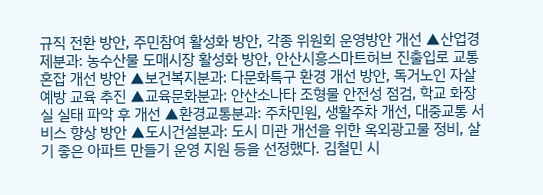규직 전환 방안, 주민참여 활성화 방안, 각종 위원회 운영방안 개선 ▲산업경제분과: 농수산물 도매시장 활성화 방안, 안산시흥스마트허브 진출입로 교통 혼잡 개선 방안 ▲보건복지분과: 다문화특구 환경 개선 방안, 독거노인 자살 예방 교육 추진 ▲교육문화분과: 안산소나타 조형물 안전성 점검, 학교 화장실 실태 파악 후 개선 ▲환경교통분과: 주차민원, 생활주차 개선, 대중교통 서비스 향상 방안 ▲도시건설분과: 도시 미관 개선을 위한 옥외광고물 정비, 살기 좋은 아파트 만들기 운영 지원 등을 선정했다. 김철민 시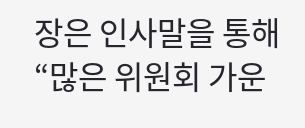장은 인사말을 통해 “많은 위원회 가운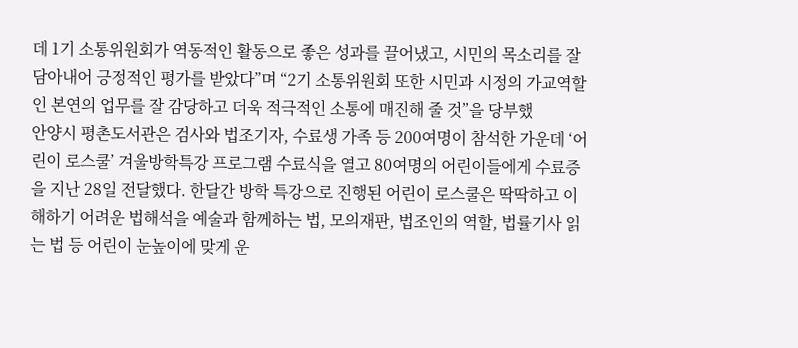데 1기 소통위원회가 역동적인 활동으로 좋은 성과를 끌어냈고, 시민의 목소리를 잘 담아내어 긍정적인 평가를 받았다”며 “2기 소통위원회 또한 시민과 시정의 가교역할인 본연의 업무를 잘 감당하고 더욱 적극적인 소통에 매진해 줄 것”을 당부했
안양시 평촌도서관은 검사와 법조기자, 수료생 가족 등 200여명이 참석한 가운데 ‘어린이 로스쿨’ 겨울방학특강 프로그램 수료식을 열고 80여명의 어린이들에게 수료증을 지난 28일 전달했다. 한달간 방학 특강으로 진행된 어린이 로스쿨은 딱딱하고 이해하기 어려운 법해석을 예술과 함께하는 법, 모의재판, 법조인의 역할, 법률기사 읽는 법 등 어린이 눈높이에 맞게 운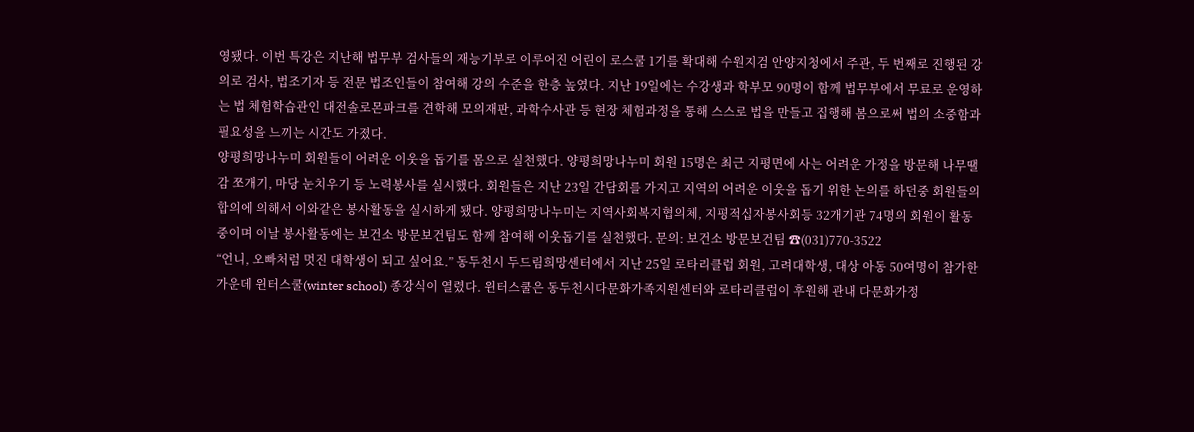영됐다. 이번 특강은 지난해 법무부 검사들의 재능기부로 이루어진 어린이 로스쿨 1기를 확대해 수원지검 안양지청에서 주관, 두 번째로 진행된 강의로 검사, 법조기자 등 전문 법조인들이 참여해 강의 수준을 한층 높였다. 지난 19일에는 수강생과 학부모 90명이 함께 법무부에서 무료로 운영하는 법 체험학습관인 대전솔로몬파크를 견학해 모의재판, 과학수사관 등 현장 체험과정을 통해 스스로 법을 만들고 집행해 봄으로써 법의 소중함과 필요성을 느끼는 시간도 가졌다.
양평희망나누미 회원들이 어려운 이웃을 돕기를 몸으로 실천했다. 양평희망나누미 회원 15명은 최근 지평면에 사는 어려운 가정을 방문해 나무땔감 쪼개기, 마당 눈치우기 등 노력봉사를 실시했다. 회원들은 지난 23일 간담회를 가지고 지역의 어려운 이웃을 돕기 위한 논의를 하던중 회원들의 합의에 의해서 이와같은 봉사활동을 실시하게 됐다. 양평희망나누미는 지역사회복지협의체, 지평적십자봉사회등 32개기관 74명의 회원이 활동중이며 이날 봉사활동에는 보건소 방문보건팀도 함께 참여해 이웃돕기를 실천했다. 문의: 보건소 방문보건팀 ☎(031)770-3522
“언니, 오빠처럼 멋진 대학생이 되고 싶어요.” 동두천시 두드림희망센터에서 지난 25일 로타리클럽 회원, 고려대학생, 대상 아동 50여명이 참가한 가운데 윈터스쿨(winter school) 종강식이 열렸다. 윈터스쿨은 동두천시다문화가족지원센터와 로타리클럽이 후원해 관내 다문화가정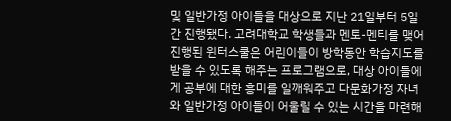및 일반가정 아이들을 대상으로 지난 21일부터 5일간 진행됐다. 고려대학교 학생들과 멘토-멘티를 맺어 진행된 윈터스쿨은 어린이들이 방학동안 학습지도를 받을 수 있도록 해주는 프로그램으로, 대상 아이들에게 공부에 대한 흥미를 일깨워주고 다문화가정 자녀와 일반가정 아이들이 어울릴 수 있는 시간을 마련해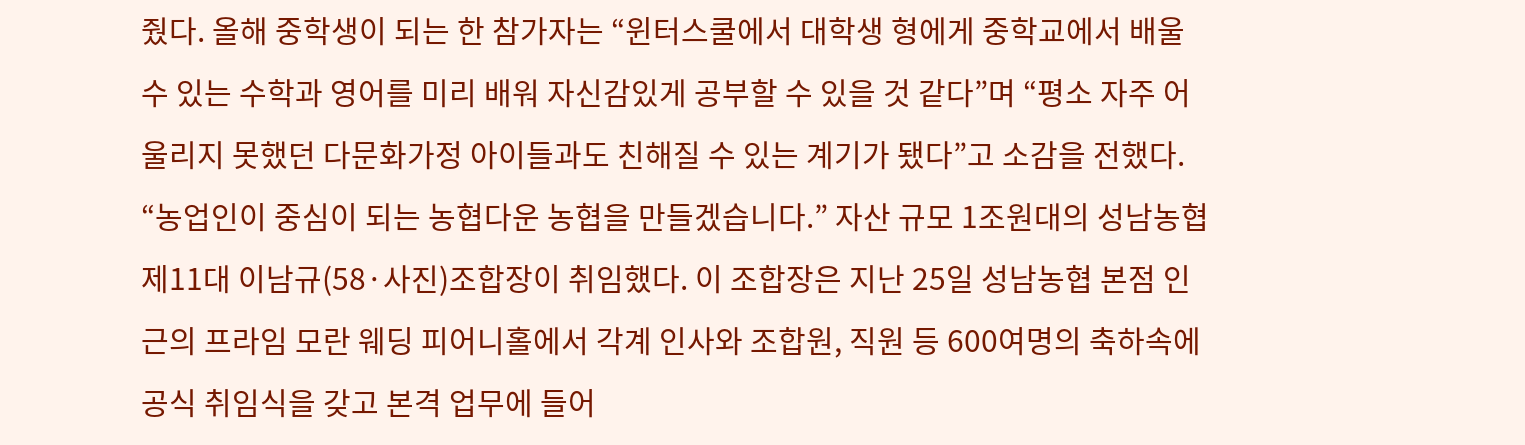줬다. 올해 중학생이 되는 한 참가자는 “윈터스쿨에서 대학생 형에게 중학교에서 배울 수 있는 수학과 영어를 미리 배워 자신감있게 공부할 수 있을 것 같다”며 “평소 자주 어울리지 못했던 다문화가정 아이들과도 친해질 수 있는 계기가 됐다”고 소감을 전했다.
“농업인이 중심이 되는 농협다운 농협을 만들겠습니다.” 자산 규모 1조원대의 성남농협 제11대 이남규(58·사진)조합장이 취임했다. 이 조합장은 지난 25일 성남농협 본점 인근의 프라임 모란 웨딩 피어니홀에서 각계 인사와 조합원, 직원 등 600여명의 축하속에 공식 취임식을 갖고 본격 업무에 들어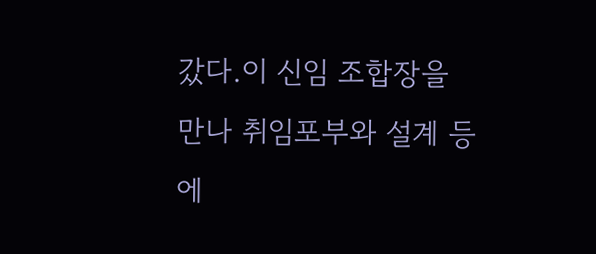갔다.이 신임 조합장을 만나 취임포부와 설계 등에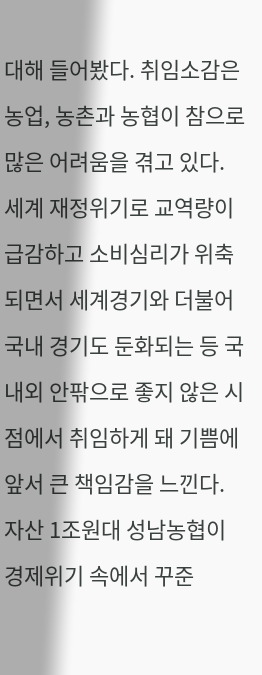대해 들어봤다. 취임소감은 농업, 농촌과 농협이 참으로 많은 어려움을 겪고 있다. 세계 재정위기로 교역량이 급감하고 소비심리가 위축되면서 세계경기와 더불어 국내 경기도 둔화되는 등 국내외 안팎으로 좋지 않은 시점에서 취임하게 돼 기쁨에 앞서 큰 책임감을 느낀다. 자산 1조원대 성남농협이 경제위기 속에서 꾸준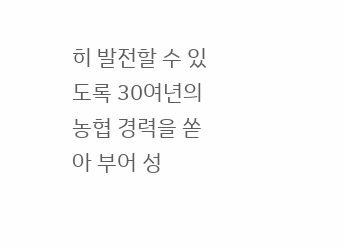히 발전할 수 있도록 30여년의 농협 경력을 쏟아 부어 성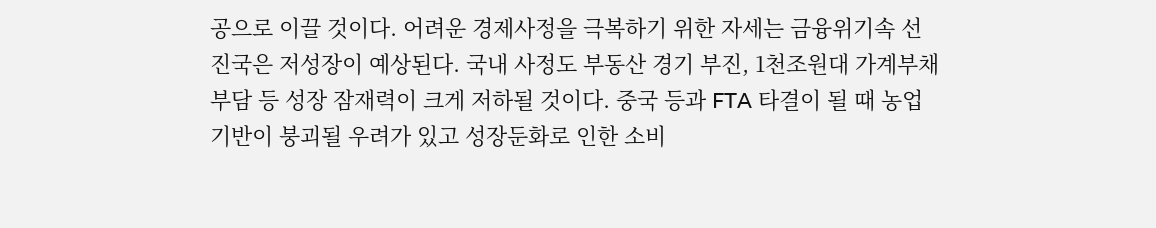공으로 이끌 것이다. 어려운 경제사정을 극복하기 위한 자세는 금융위기속 선진국은 저성장이 예상된다. 국내 사정도 부동산 경기 부진, 1천조원대 가계부채 부담 등 성장 잠재력이 크게 저하될 것이다. 중국 등과 FTA 타결이 될 때 농업기반이 붕괴될 우려가 있고 성장둔화로 인한 소비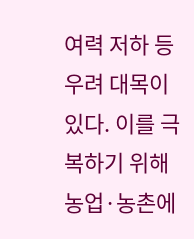여력 저하 등 우려 대목이 있다. 이를 극복하기 위해 농업·농촌에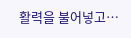활력을 불어넣고…